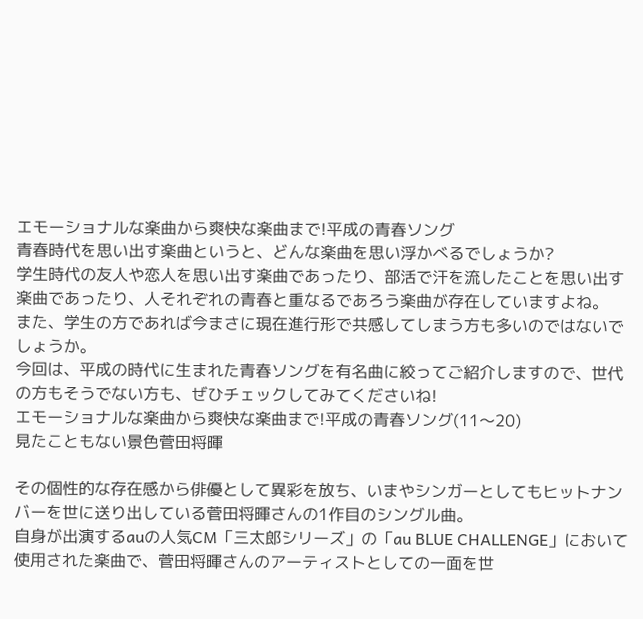エモーショナルな楽曲から爽快な楽曲まで!平成の青春ソング
青春時代を思い出す楽曲というと、どんな楽曲を思い浮かべるでしょうか?
学生時代の友人や恋人を思い出す楽曲であったり、部活で汗を流したことを思い出す楽曲であったり、人それぞれの青春と重なるであろう楽曲が存在していますよね。
また、学生の方であれば今まさに現在進行形で共感してしまう方も多いのではないでしょうか。
今回は、平成の時代に生まれた青春ソングを有名曲に絞ってご紹介しますので、世代の方もそうでない方も、ぜひチェックしてみてくださいね!
エモーショナルな楽曲から爽快な楽曲まで!平成の青春ソング(11〜20)
見たこともない景色菅田将暉

その個性的な存在感から俳優として異彩を放ち、いまやシンガーとしてもヒットナンバーを世に送り出している菅田将暉さんの1作目のシングル曲。
自身が出演するauの人気CM「三太郎シリーズ」の「au BLUE CHALLENGE」において使用された楽曲で、菅田将暉さんのアーティストとしての一面を世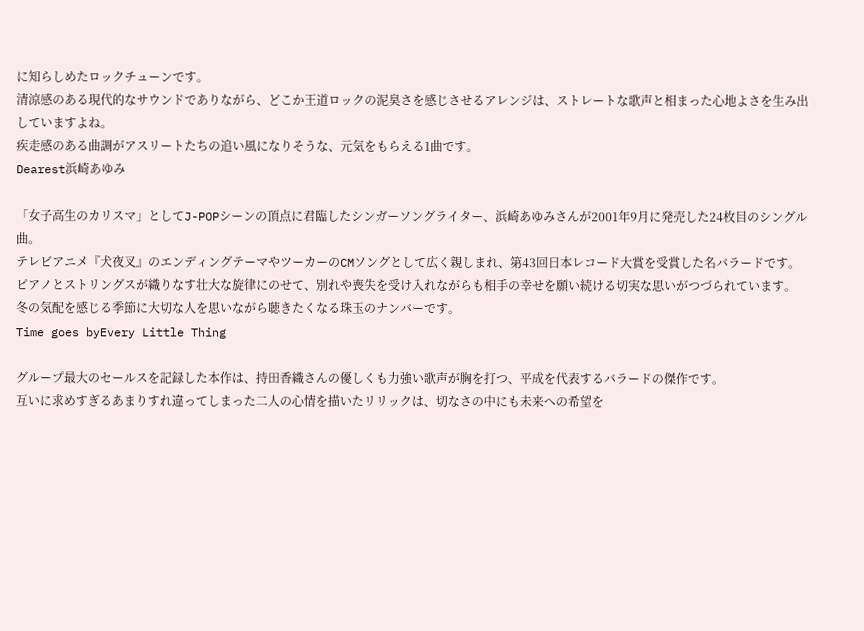に知らしめたロックチューンです。
清涼感のある現代的なサウンドでありながら、どこか王道ロックの泥臭さを感じさせるアレンジは、ストレートな歌声と相まった心地よさを生み出していますよね。
疾走感のある曲調がアスリートたちの追い風になりそうな、元気をもらえる1曲です。
Dearest浜崎あゆみ

「女子高生のカリスマ」としてJ-POPシーンの頂点に君臨したシンガーソングライター、浜崎あゆみさんが2001年9月に発売した24枚目のシングル曲。
テレビアニメ『犬夜叉』のエンディングテーマやツーカーのCMソングとして広く親しまれ、第43回日本レコード大賞を受賞した名バラードです。
ピアノとストリングスが織りなす壮大な旋律にのせて、別れや喪失を受け入れながらも相手の幸せを願い続ける切実な思いがつづられています。
冬の気配を感じる季節に大切な人を思いながら聴きたくなる珠玉のナンバーです。
Time goes byEvery Little Thing

グループ最大のセールスを記録した本作は、持田香織さんの優しくも力強い歌声が胸を打つ、平成を代表するバラードの傑作です。
互いに求めすぎるあまりすれ違ってしまった二人の心情を描いたリリックは、切なさの中にも未来への希望を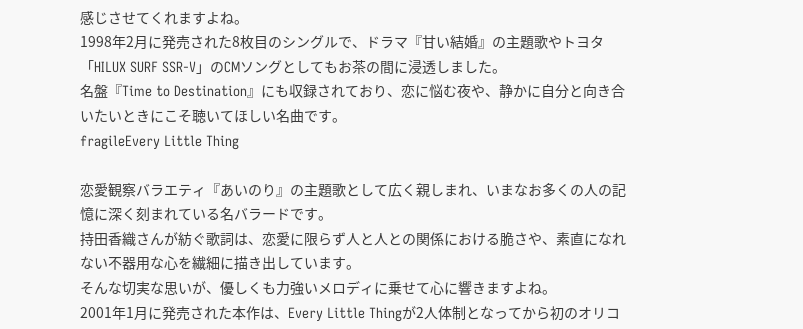感じさせてくれますよね。
1998年2月に発売された8枚目のシングルで、ドラマ『甘い結婚』の主題歌やトヨタ「HILUX SURF SSR-V」のCMソングとしてもお茶の間に浸透しました。
名盤『Time to Destination』にも収録されており、恋に悩む夜や、静かに自分と向き合いたいときにこそ聴いてほしい名曲です。
fragileEvery Little Thing

恋愛観察バラエティ『あいのり』の主題歌として広く親しまれ、いまなお多くの人の記憶に深く刻まれている名バラードです。
持田香織さんが紡ぐ歌詞は、恋愛に限らず人と人との関係における脆さや、素直になれない不器用な心を繊細に描き出しています。
そんな切実な思いが、優しくも力強いメロディに乗せて心に響きますよね。
2001年1月に発売された本作は、Every Little Thingが2人体制となってから初のオリコ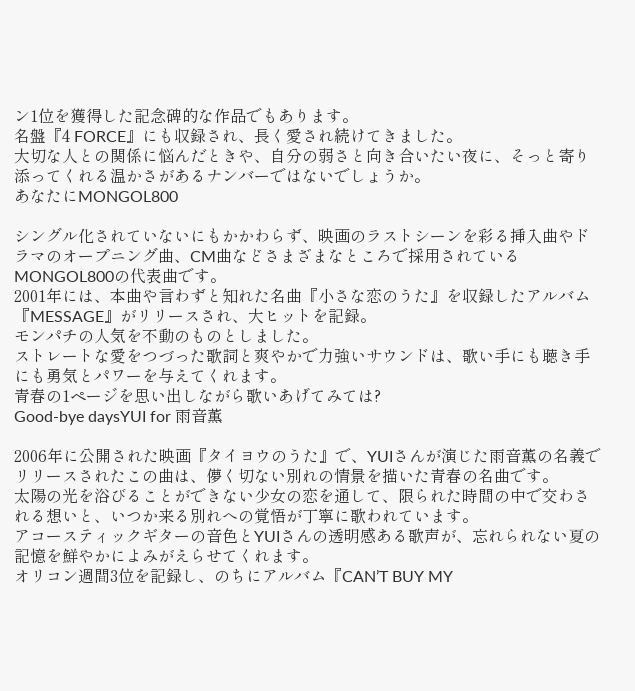ン1位を獲得した記念碑的な作品でもあります。
名盤『4 FORCE』にも収録され、長く愛され続けてきました。
大切な人との関係に悩んだときや、自分の弱さと向き合いたい夜に、そっと寄り添ってくれる温かさがあるナンバーではないでしょうか。
あなたにMONGOL800

シングル化されていないにもかかわらず、映画のラストシーンを彩る挿入曲やドラマのオープニング曲、CM曲などさまざまなところで採用されているMONGOL800の代表曲です。
2001年には、本曲や言わずと知れた名曲『小さな恋のうた』を収録したアルバム『MESSAGE』がリリースされ、大ヒットを記録。
モンパチの人気を不動のものとしました。
ストレートな愛をつづった歌詞と爽やかで力強いサウンドは、歌い手にも聴き手にも勇気とパワーを与えてくれます。
青春の1ページを思い出しながら歌いあげてみては?
Good-bye daysYUI for 雨音薫

2006年に公開された映画『タイヨウのうた』で、YUIさんが演じた雨音薫の名義でリリースされたこの曲は、儚く切ない別れの情景を描いた青春の名曲です。
太陽の光を浴びることができない少女の恋を通して、限られた時間の中で交わされる想いと、いつか来る別れへの覚悟が丁寧に歌われています。
アコースティックギターの音色とYUIさんの透明感ある歌声が、忘れられない夏の記憶を鮮やかによみがえらせてくれます。
オリコン週間3位を記録し、のちにアルバム『CAN’T BUY MY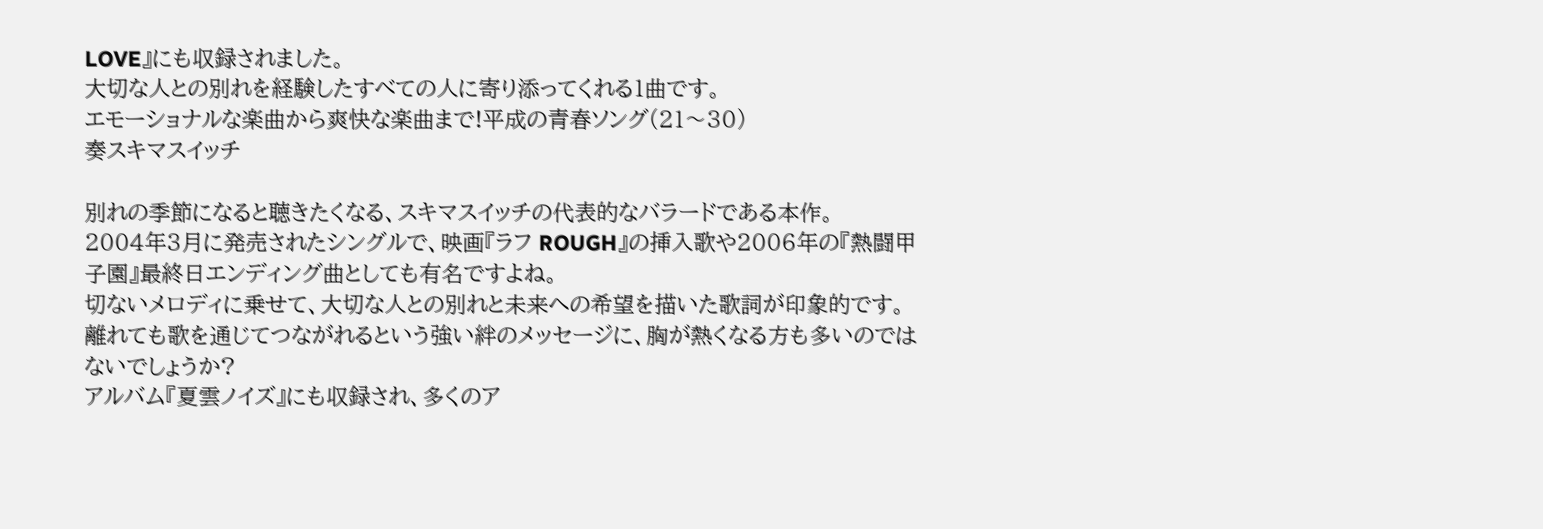LOVE』にも収録されました。
大切な人との別れを経験したすべての人に寄り添ってくれる1曲です。
エモーショナルな楽曲から爽快な楽曲まで!平成の青春ソング(21〜30)
奏スキマスイッチ

別れの季節になると聴きたくなる、スキマスイッチの代表的なバラードである本作。
2004年3月に発売されたシングルで、映画『ラフ ROUGH』の挿入歌や2006年の『熱闘甲子園』最終日エンディング曲としても有名ですよね。
切ないメロディに乗せて、大切な人との別れと未来への希望を描いた歌詞が印象的です。
離れても歌を通じてつながれるという強い絆のメッセージに、胸が熱くなる方も多いのではないでしょうか?
アルバム『夏雲ノイズ』にも収録され、多くのア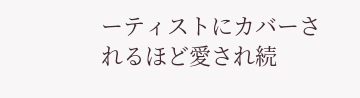ーティストにカバーされるほど愛され続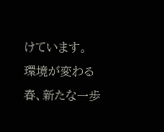けています。
環境が変わる春、新たな一歩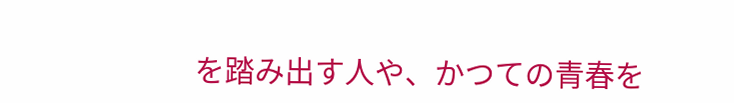を踏み出す人や、かつての青春を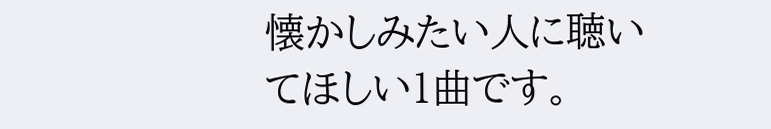懐かしみたい人に聴いてほしい1曲です。